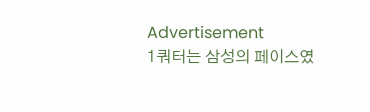Advertisement
1쿼터는 삼성의 페이스였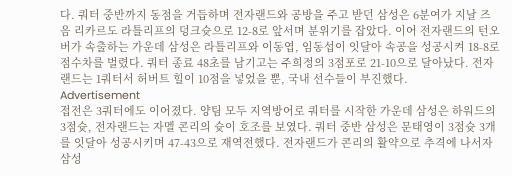다. 쿼터 중반까지 동점을 거듭하며 전자랜드와 공방을 주고 받던 삼성은 6분여가 지날 즈음 리카르도 라틀리프의 덩크슛으로 12-8로 앞서며 분위기를 잡았다. 이어 전자랜드의 턴오버가 속출하는 가운데 삼성은 라틀리프와 이동엽, 임동섭이 잇달아 속공을 성공시켜 18-8로 점수차를 벌렸다. 쿼터 종료 48초를 남기고는 주희정의 3점포로 21-10으로 달아났다. 전자랜드는 1쿼터서 허버트 힐이 10점을 넣었을 뿐, 국내 선수들이 부진했다.
Advertisement
접전은 3쿼터에도 이어졌다. 양팀 모두 지역방어로 쿼터를 시작한 가운데 삼성은 하워드의 3점슛, 전자랜드는 자멜 콘리의 슛이 호조를 보였다. 쿼터 중반 삼성은 문태영이 3점슛 3개를 잇달아 성공시키며 47-43으로 재역전했다. 전자랜드가 콘리의 활약으로 추격에 나서자 삼성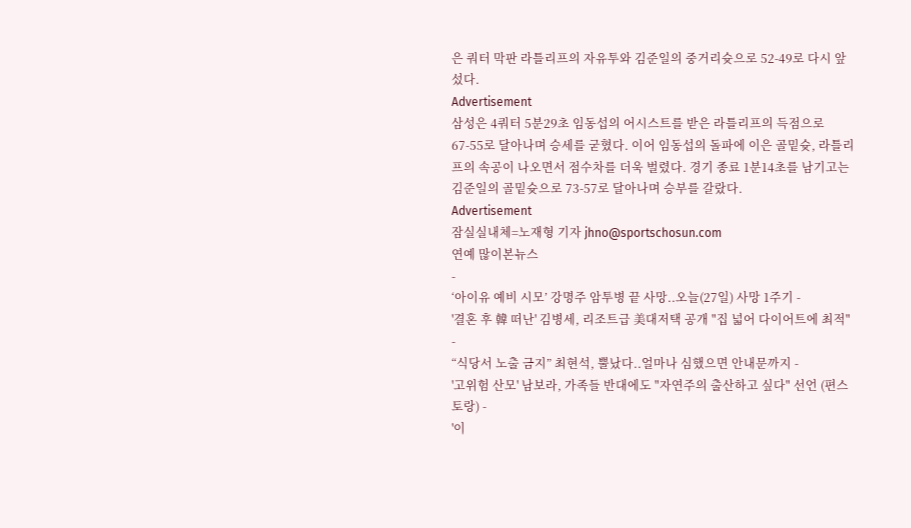은 쿼터 막판 라틀리프의 자유투와 김준일의 중거리슛으로 52-49로 다시 앞섰다.
Advertisement
삼성은 4쿼터 5분29초 임동섭의 어시스트를 받은 라틀리프의 득점으로 67-55로 달아나며 승세를 굳혔다. 이어 임동섭의 돌파에 이은 골밑슛, 라틀리프의 속공이 나오면서 점수차를 더욱 벌렸다. 경기 종료 1분14초를 남기고는 김준일의 골밑슛으로 73-57로 달아나며 승부를 갈랐다.
Advertisement
잠실실내체=노재형 기자 jhno@sportschosun.com
연예 많이본뉴스
-
‘아이유 예비 시모’ 강명주 암투병 끝 사망..오늘(27일) 사망 1주기 -
'결혼 후 韓 떠난' 김병세, 리조트급 美대저택 공개 "집 넓어 다이어트에 최적" -
“식당서 노출 금지” 최현석, 뿔났다..얼마나 심했으면 안내문까지 -
'고위험 산모' 남보라, 가족들 반대에도 "자연주의 출산하고 싶다" 선언 (편스토랑) -
'이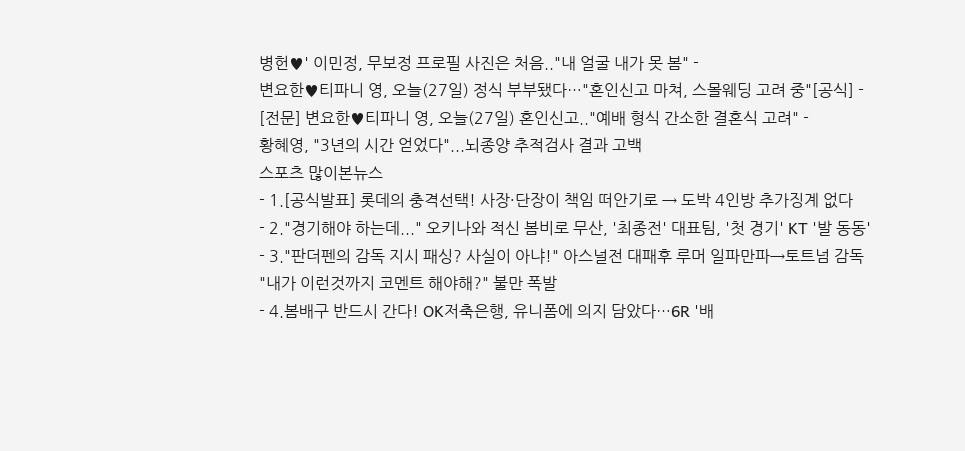병헌♥' 이민정, 무보정 프로필 사진은 처음.."내 얼굴 내가 못 봄" -
변요한♥티파니 영, 오늘(27일) 정식 부부됐다…"혼인신고 마쳐, 스몰웨딩 고려 중"[공식] -
[전문] 변요한♥티파니 영, 오늘(27일) 혼인신고.."예배 형식 간소한 결혼식 고려" -
황혜영, "3년의 시간 얻었다"...뇌종양 추적검사 결과 고백
스포츠 많이본뉴스
- 1.[공식발표] 롯데의 충격선택! 사장·단장이 책임 떠안기로 → 도박 4인방 추가징계 없다
- 2."경기해야 하는데..." 오키나와 적신 봄비로 무산, '최종전' 대표팀, '첫 경기' KT '발 동동'
- 3."판더펜의 감독 지시 패싱? 사실이 아냐!" 아스널전 대패후 루머 일파만파→토트넘 감독 "내가 이런것까지 코멘트 해야해?" 불만 폭발
- 4.봄배구 반드시 간다! OK저축은행, 유니폼에 의지 담았다…6R '배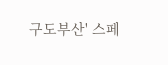구도부산' 스페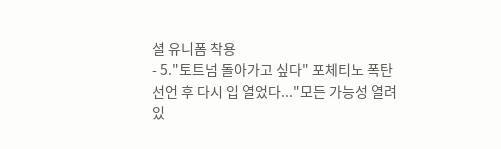셜 유니폼 착용
- 5."토트넘 돌아가고 싶다" 포체티노 폭탄 선언 후 다시 입 열었다..."모든 가능성 열려 있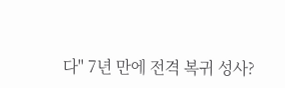다" 7년 만에 전격 복귀 성사?